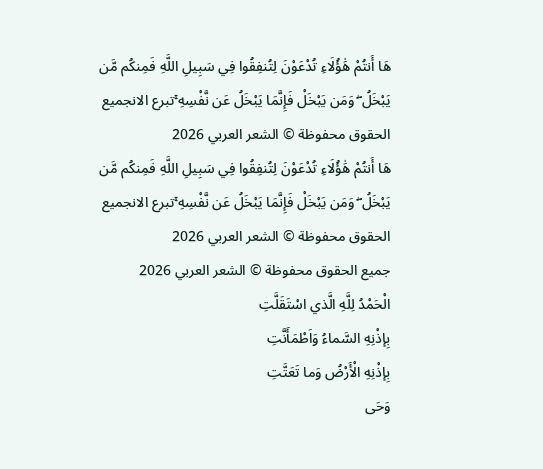هَا أَنتُمْ هَٰؤُلَاءِ تُدْعَوْنَ لِتُنفِقُوا فِي سَبِيلِ اللَّهِ فَمِنكُم مَّن يَبْخَلُ ۖ وَمَن يَبْخَلْ فَإِنَّمَا يَبْخَلُ عَن نَّفْسِهِ ۚتبرع الانجميع الحقوق محفوظة © الشعر العربي 2026
هَا أَنتُمْ هَٰؤُلَاءِ تُدْعَوْنَ لِتُنفِقُوا فِي سَبِيلِ اللَّهِ فَمِنكُم مَّن يَبْخَلُ ۖ وَمَن يَبْخَلْ فَإِنَّمَا يَبْخَلُ عَن نَّفْسِهِ ۚتبرع الانجميع الحقوق محفوظة © الشعر العربي 2026
جميع الحقوق محفوظة © الشعر العربي 2026
الْحَمْدُ لِلَّهِ الَّذي اسْتَقَلَّتِ
بِإذْنِهِ السَّماءُ وَاَطْمَأَنَّتِ
بِإذْنِهِ الْأَرْضُ وَما تَعَتَّتِ
وَحَى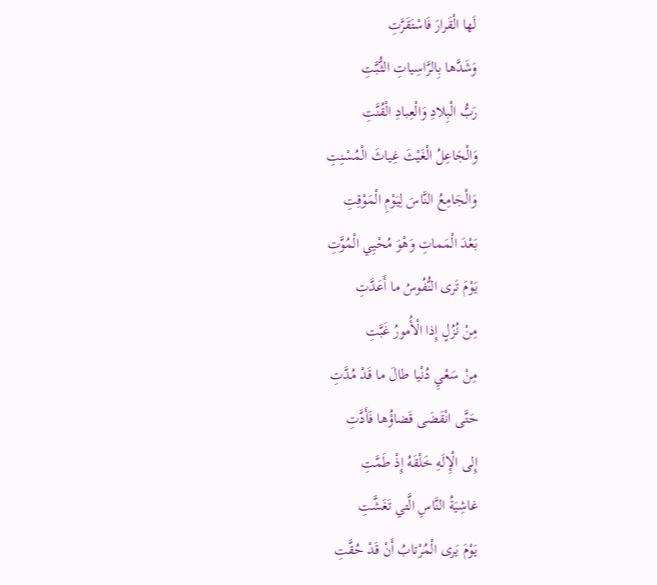لَها الْقَرارَ فَاسْتَقَرَّتِ
وَشَدَّها بِالرَّاسِياتِ الثُّبَّتِ
رَبُّ الْبِلادِ وَالْعِبادِ الْقُنَّتِ
وَالْجَاعِلُ الْغَيْثَ غِياثَ الْمُسْنِتِ
وَالْجَامِعُ النَّاسَ لِيَوْمِ الْمَوْقِتِ
بَعْدَ الْمَماتِ وَهْوَ مُحْيِي الْمُوَّتِ
يَوْمَ تَرى النُّفُوسُ ما أَعَدَّتِ
مِنْ نُزُلٍ إِذا الْأُمورُ غَبَّتِ
مِنْ سَعْيِ دُنْيا طالَ ما قَدْ مُدَّتِ
حَتَّى انْقَضَى قَضاؤُها فَأَدَّتِ
إِلى الْإِلَهِ خَلْقَهُ إِذْ طَمَّتِ
غاشِيَةُ النَّاسِ الَّتي تَغَشَّتِ
يَوْمَ يَرى الْمُرْتابُ أَنْ قَدْ حُقَّتِ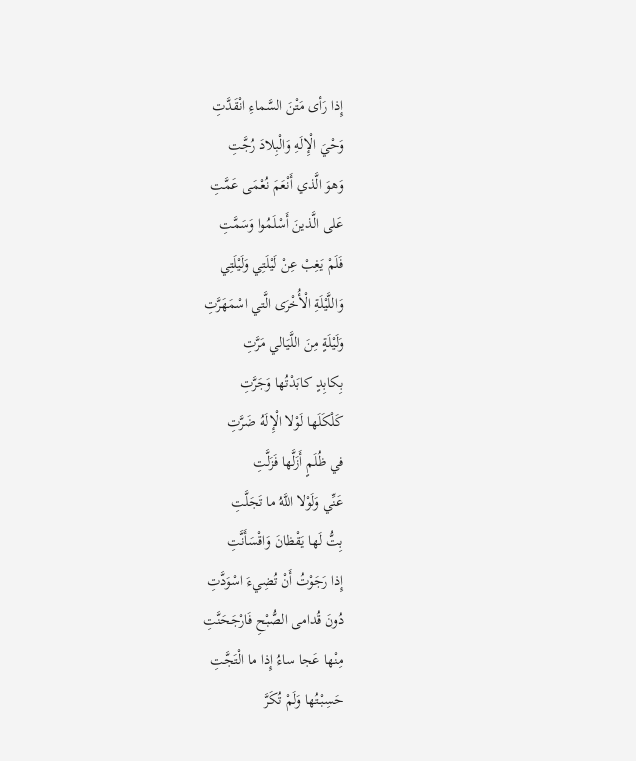إِذا رَأى مَتْنَ السَّماءِ انْقَدَّتِ
وَحْيَ الْإِلَهِ وَالْبِلادَ رُجَّتِ
وَهوَ الَّذي أَنْعَمَ نُعْمَى عَمَّتِ
عَلى الَّذينَ أَسْلَمُوا وَسَمَّتِ
فَلَمْ يَغِبْ عِنْ لَيْلَتِي وَلَيْلَتِي
وَاللَّيْلَةِ الْأُخْرَى الَّتي اسْمَهَرَّتِ
وَلَيْلَةٍ مِنَ اللَّيَالي مَرَّتِ
بِكابِدٍ كابَدْتُها وَجَرَّتِ
كَلْكَلَها لَوْلا الْإِلَهُ ضَرَّتِ
في ظُلَمٍ أَزَلَّها فَزَلَّتِ
عَنِّي وَلَوْلا اللَّهُ ما تَجَلَّتِ
بِتُّ لَها يَقْظانَ وَاقْسَأَنَّتِ
إِذا رَجَوْتُ أَنْ تُضِيءَ اسْوَدَّتِ
دُونَ قُدامى الصُّبْحِ فَارْجَحَنَّتِ
مِنْها عَجا ساءُ إِذا ما الْتَجَّتِ
حَسِبْتُها وَلَمْ تُكَرَّ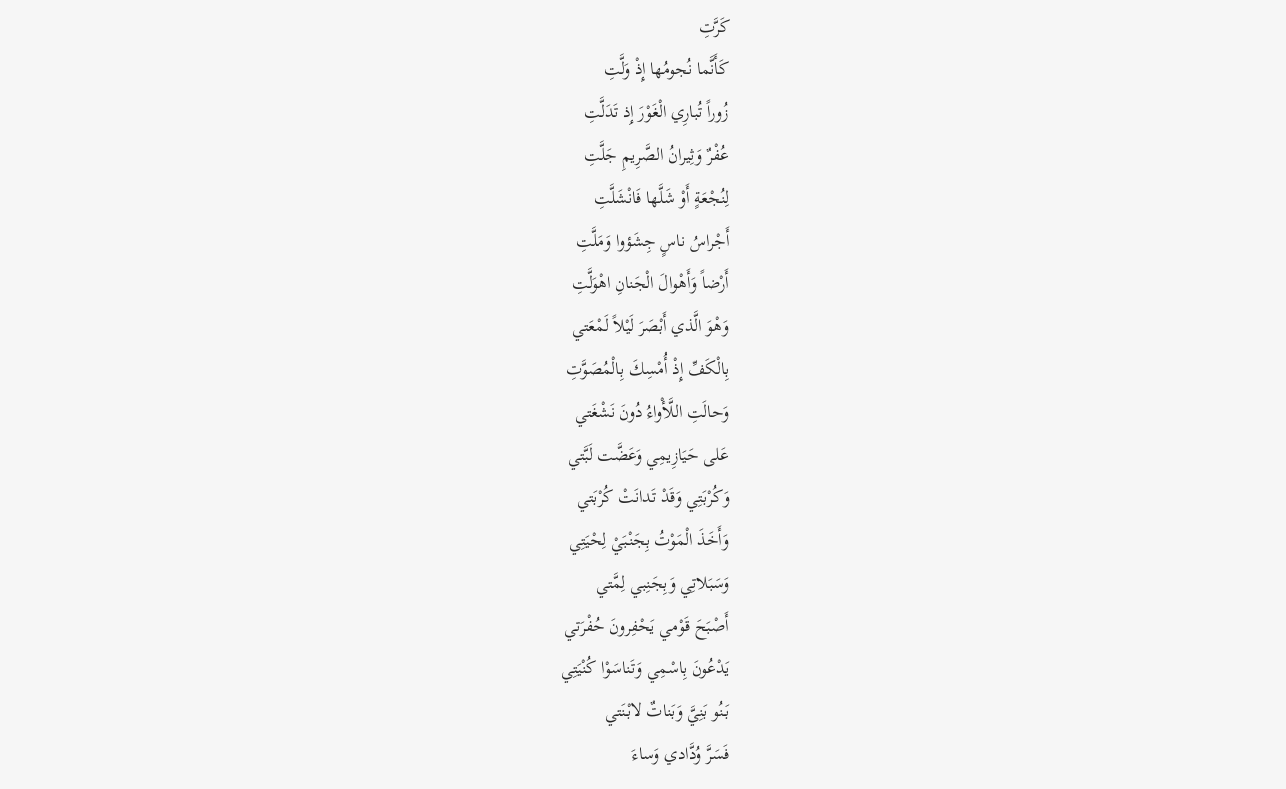كَرَّتِ
كَأَنَّما نُجومُها إِذْ وَلَّتِ
زُوراً تُبارِي الْغَوْرَ إِذ تَدَلَّتِ
عُفْرٌ وَثِيرانُ الصَّرِيمِ جَلَّتِ
لِنُجْعَةٍ أَوْ شَلَّها فَانْشَلَّتِ
أَجْراسُ ناسٍ جِشَؤوا وَمَلَّتِ
أَرْضاً وَأَهْوالَ الْجَنانِ اهْوَلَّتِ
وَهْوَ الَّذي أَبْصَرَ لَيْلاً لَمْعَتي
بِالْكَفِّ إِذْ أُمْسِكَ بِالْمُصَوَّتِ
وَحالَتِ اللَّأْواءُ دُونَ نَشْغَتي
عَلى حَيَازِيمِي وَعَضَّت لَبَّتي
وَكُرْبَتِي وَقَدْ تَدانَتْ كُرْبَتي
وَأَخَذَ الْمَوْتُ بِجَنْبَيْ لِحْيَتِي
وَسَبَلاتِي وَبِجَنِبي لِمَّتي
أَصْبَحَ قَوْمي يَحْفِرونَ حُفْرَتي
يَدْعُونَ بِاسْمِي وَتَناسَوْا كُنْيَتِي
بَنُو بَنِيَّ وَبَناتٌ لابْنَتي
فَسَرَّ وُدَّادي وَساءَ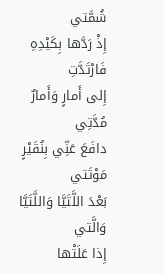شُمَّتي
إِذْ رَدَّها بِكَيْدِهِ فَارْتَدَّتِ
إِلى أَمارٍ وَأَمارٌ مُدَّتِي
دافَعَ عَنِّي بِنُقَيْرٍ مَوْتَتي
بَعْدَ اللَّتَيَّا وَاللَّتَيَّا وَالَّتي
إِذا عَلَتْها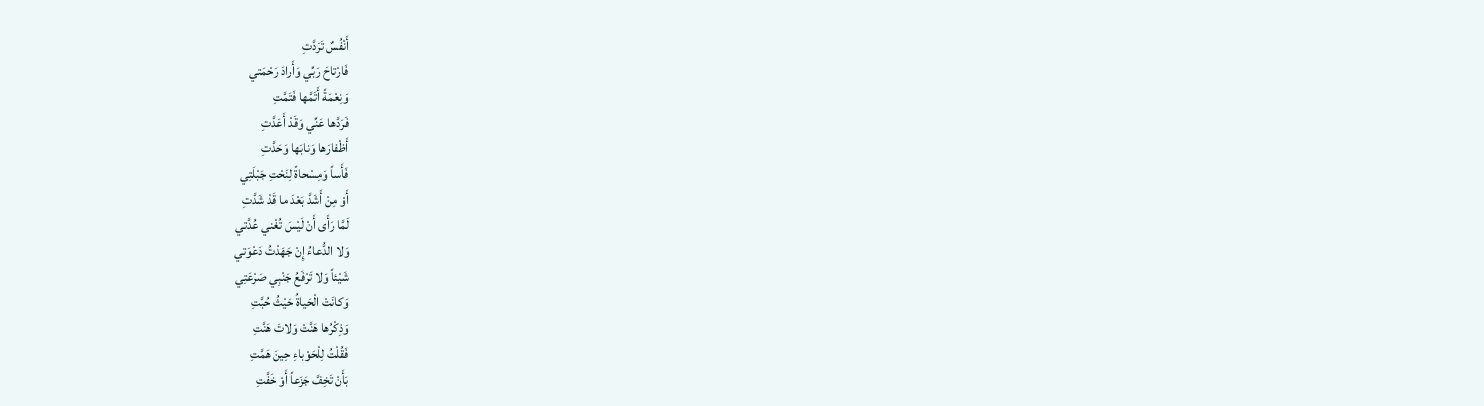أَنْفُسٌ تَرَدَّتِ
فَارْتاحَ رَبِّي وَأَرادَ رَحْمَتي
وَنِعْمَةً أَتَمَّها فَتَمَّتِ
فَرَدَّها عَنِّي وَقَدْ أَعَدَّتِ
أَظْفارَها وَنابَها وَحَدَّتِ
فَأَساً وَمِسْحاةً لِنَحْتِ جَبْلَتِي
أَوْ مِنْ أَشَدَّ بَعْدَ ما قَدْ شَدَّتِ
لَمَّا رَأَى أَنْ لَيْسَ تُغْني عُدَّتي
وَلا الدُّعاءُ إِنْ جَهَدْتُ دَعْوَتي
شَيْئاً وَلا تَرْفَعُ جَنْبِي صَرْعَتِي
وَكانَتْ الْحَياةُ حَيْثُ حُبَّتِ
وَذِكْرُها هَنَّتْ وَلاتَ هَنَّتِ
فَقُلْتُ لِلْحَوْباءِ حِينَ هَمَّتِ
بَأَنْ تَخِفَّ جَزَعاً أَوْ خَفَّتِ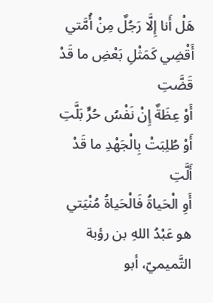هَلْ أَنا إِلَّا رَجُلٌ مِنْ أُمَّتي
أَقْضِي كَمَثْلِ بَعْضِ ما قَدْ قَضَّتِ
أَوْ عِظَةٌ إِنْ نَفْسُ حُرٍّ بَلَّتِ
أَوْ طُلِبَتْ بِالْجَهْدِ ما قَدْ أَلَّتِ
أَوِ الْحَياةُ فَالْحَياةُ مُنْيَتي
هو عَبْدُ اللهِ بن رؤبة التَّميميّ، أبو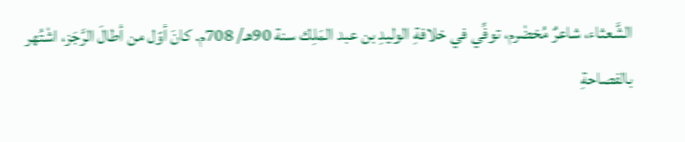الشَّعثاء، شاعرٌ مُخضْرم، توفِّي في خلافةِ الوليدِ بن عبد المَلِك سنة 90هـ/ 708م. كانَ أوّل من أطالَ الرَّجَز، اشْتُهر بالفصاحةِ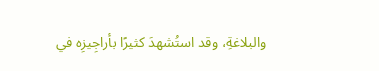والبلاغةِ، وقد استُشهدَ كثيرًا بأراجِيزِه في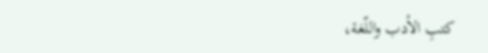كتبِ الأدب واللّغة،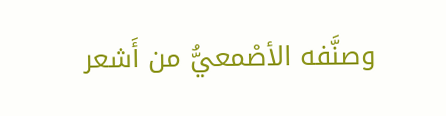وصنَّفه الأصْمعيُّ من أَشعر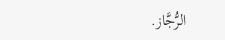الرُّجَّاز.